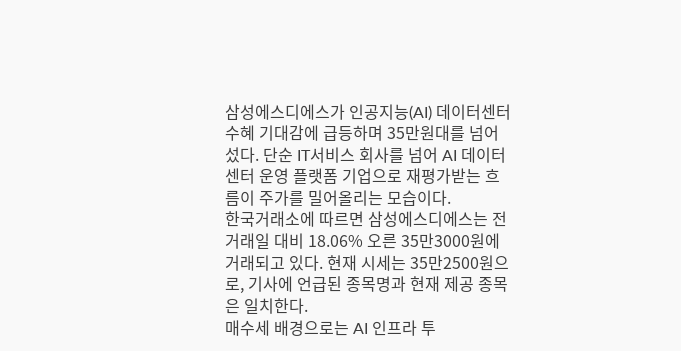삼성에스디에스가 인공지능(AI) 데이터센터 수혜 기대감에 급등하며 35만원대를 넘어섰다. 단순 IT서비스 회사를 넘어 AI 데이터센터 운영 플랫폼 기업으로 재평가받는 흐름이 주가를 밀어올리는 모습이다.
한국거래소에 따르면 삼성에스디에스는 전 거래일 대비 18.06% 오른 35만3000원에 거래되고 있다. 현재 시세는 35만2500원으로, 기사에 언급된 종목명과 현재 제공 종목은 일치한다.
매수세 배경으로는 AI 인프라 투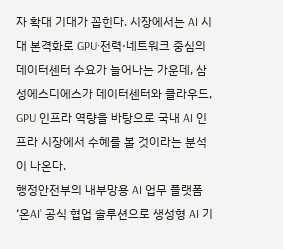자 확대 기대가 꼽힌다. 시장에서는 AI 시대 본격화로 GPU·전력·네트워크 중심의 데이터센터 수요가 늘어나는 가운데, 삼성에스디에스가 데이터센터와 클라우드, GPU 인프라 역량을 바탕으로 국내 AI 인프라 시장에서 수혜를 볼 것이라는 분석이 나온다.
행정안전부의 내부망용 AI 업무 플랫폼 ‘온AI’ 공식 협업 솔루션으로 생성형 AI 기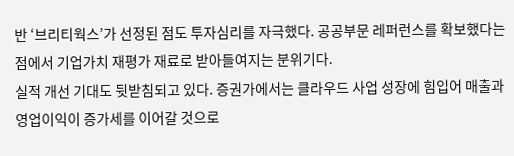반 ‘브리티웍스’가 선정된 점도 투자심리를 자극했다. 공공부문 레퍼런스를 확보했다는 점에서 기업가치 재평가 재료로 받아들여지는 분위기다.
실적 개선 기대도 뒷받침되고 있다. 증권가에서는 클라우드 사업 성장에 힘입어 매출과 영업이익이 증가세를 이어갈 것으로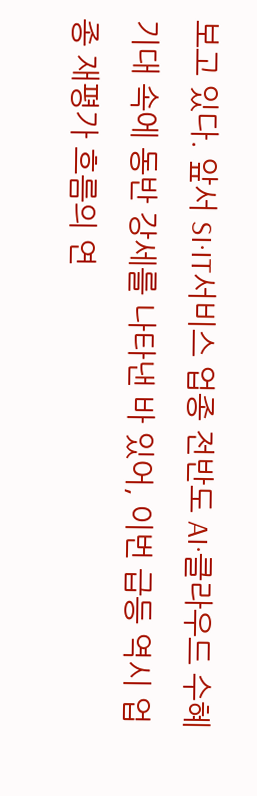보고 있다. 앞서 SI·IT서비스 업종 전반도 AI·클라우드 수혜 기대 속에 동반 강세를 나타낸 바 있어, 이번 급등 역시 업종 재평가 흐름의 연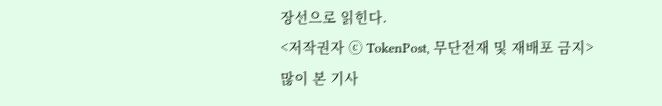장선으로 읽힌다.
<저작권자 ⓒ TokenPost, 무단전재 및 재배포 금지>
많이 본 기사